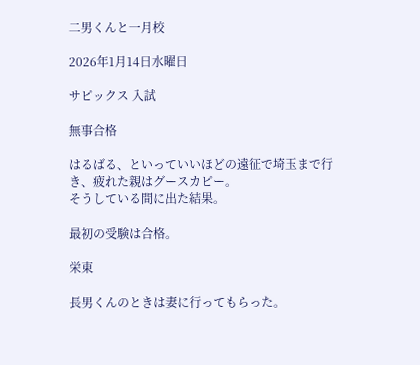二男くんと一月校

2026年1月14日水曜日

サピックス 入試

無事合格

はるばる、といっていいほどの遠征で埼玉まで行き、疲れた親はグースカピー。
そうしている間に出た結果。

最初の受験は合格。

栄東

長男くんのときは妻に行ってもらった。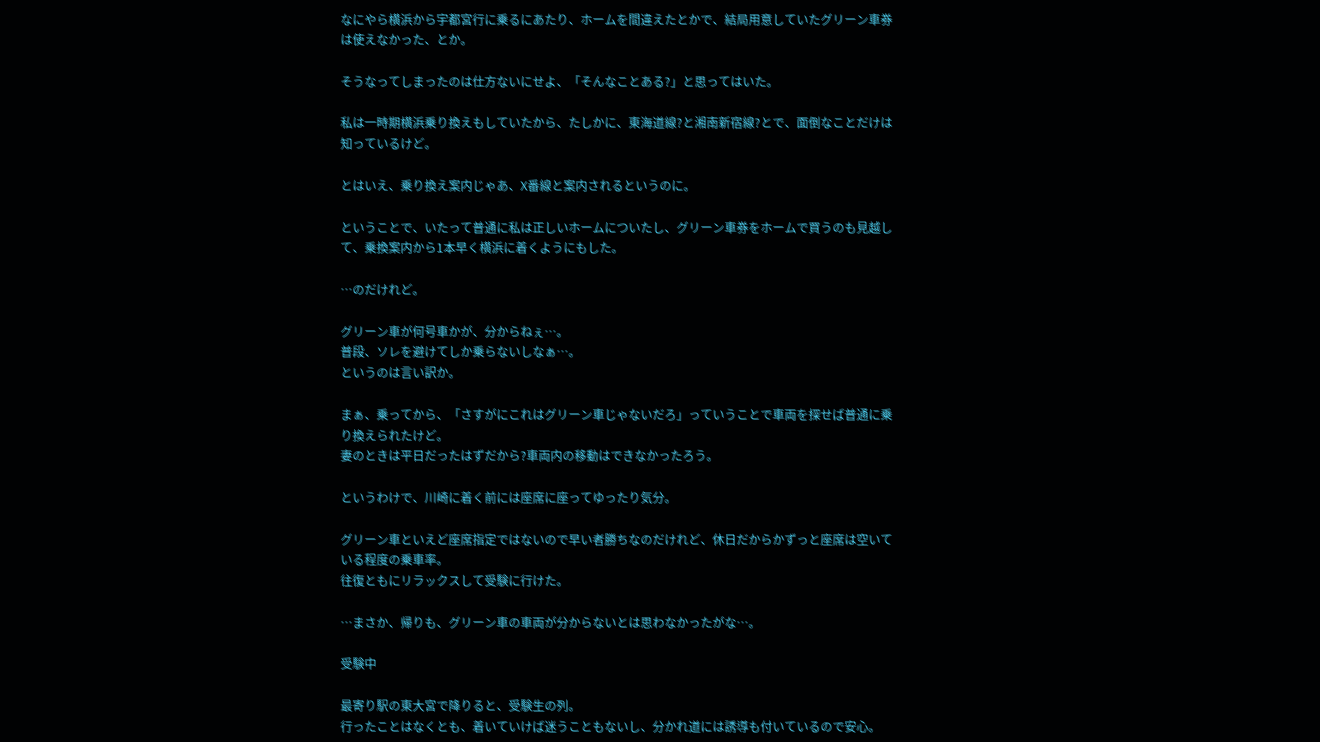なにやら横浜から宇都宮行に乗るにあたり、ホームを間違えたとかで、結局用意していたグリーン車券は使えなかった、とか。

そうなってしまったのは仕方ないにせよ、「そんなことある?」と思ってはいた。

私は一時期横浜乗り換えもしていたから、たしかに、東海道線?と湘南新宿線?とで、面倒なことだけは知っているけど。

とはいえ、乗り換え案内じゃあ、X番線と案内されるというのに。

ということで、いたって普通に私は正しいホームについたし、グリーン車券をホームで買うのも見越して、乗換案内から1本早く横浜に着くようにもした。

…のだけれど。

グリーン車が何号車かが、分からねぇ…。
普段、ソレを避けてしか乗らないしなぁ…。
というのは言い訳か。

まぁ、乗ってから、「さすがにこれはグリーン車じゃないだろ」っていうことで車両を探せば普通に乗り換えられたけど。
妻のときは平日だったはずだから?車両内の移動はできなかったろう。

というわけで、川崎に着く前には座席に座ってゆったり気分。

グリーン車といえど座席指定ではないので早い者勝ちなのだけれど、休日だからかずっと座席は空いている程度の乗車率。
往復ともにリラックスして受験に行けた。

…まさか、帰りも、グリーン車の車両が分からないとは思わなかったがな…。

受験中

最寄り駅の東大宮で降りると、受験生の列。
行ったことはなくとも、着いていけば迷うこともないし、分かれ道には誘導も付いているので安心。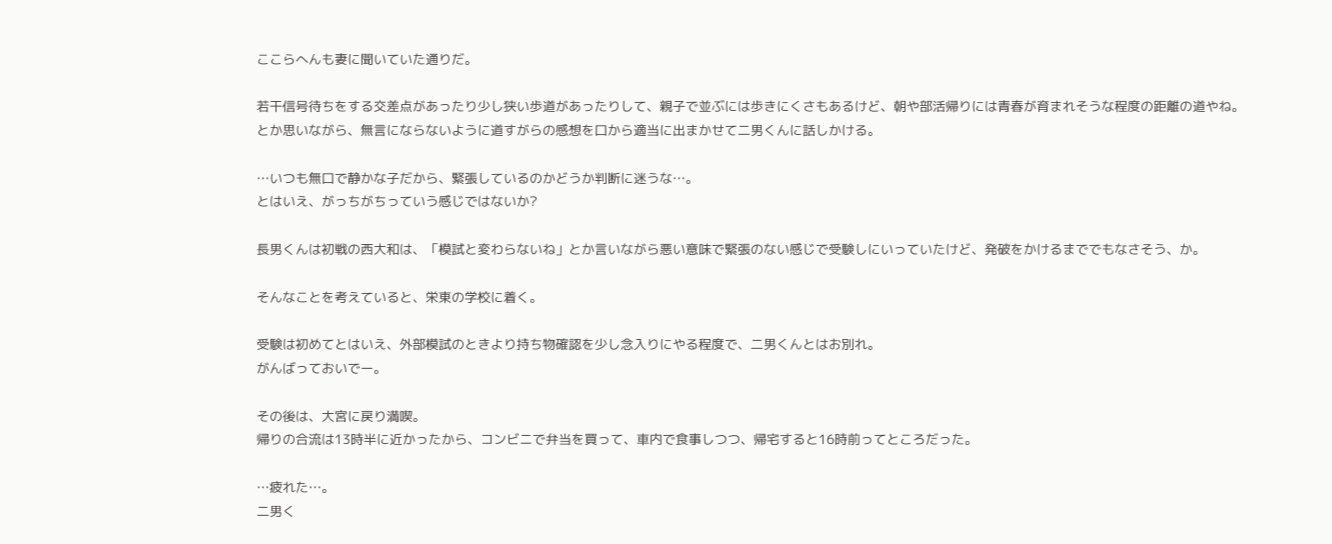ここらへんも妻に聞いていた通りだ。

若干信号待ちをする交差点があったり少し狭い歩道があったりして、親子で並ぶには歩きにくさもあるけど、朝や部活帰りには青春が育まれそうな程度の距離の道やね。
とか思いながら、無言にならないように道すがらの感想を口から適当に出まかせて二男くんに話しかける。

…いつも無口で静かな子だから、緊張しているのかどうか判断に迷うな…。
とはいえ、がっちがちっていう感じではないか?

長男くんは初戦の西大和は、「模試と変わらないね」とか言いながら悪い意味で緊張のない感じで受験しにいっていたけど、発破をかけるまででもなさそう、か。

そんなことを考えていると、栄東の学校に着く。

受験は初めてとはいえ、外部模試のときより持ち物確認を少し念入りにやる程度で、二男くんとはお別れ。
がんばっておいでー。

その後は、大宮に戻り満喫。
帰りの合流は13時半に近かったから、コンビニで弁当を買って、車内で食事しつつ、帰宅すると16時前ってところだった。

…疲れた…。
二男く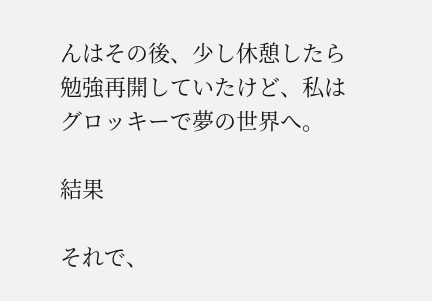んはその後、少し休憩したら勉強再開していたけど、私はグロッキーで夢の世界へ。

結果

それで、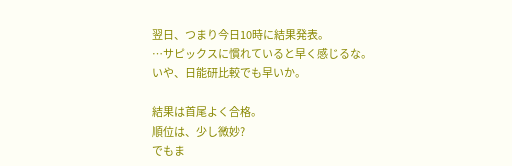翌日、つまり今日10時に結果発表。
…サピックスに慣れていると早く感じるな。
いや、日能研比較でも早いか。

結果は首尾よく合格。
順位は、少し微妙?
でもま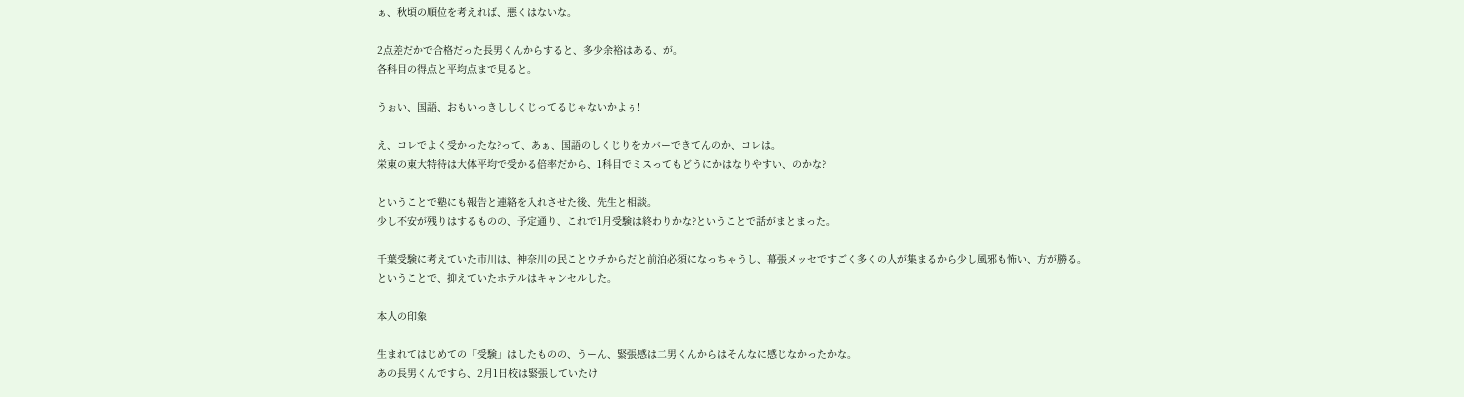ぁ、秋頃の順位を考えれば、悪くはないな。

2点差だかで合格だった長男くんからすると、多少余裕はある、が。
各科目の得点と平均点まで見ると。

うぉい、国語、おもいっきししくじってるじゃないかよぅ!

え、コレでよく受かったな?って、あぁ、国語のしくじりをカバーできてんのか、コレは。
栄東の東大特待は大体平均で受かる倍率だから、1科目でミスってもどうにかはなりやすい、のかな?

ということで塾にも報告と連絡を入れさせた後、先生と相談。
少し不安が残りはするものの、予定通り、これで1月受験は終わりかな?ということで話がまとまった。

千葉受験に考えていた市川は、神奈川の民ことウチからだと前泊必須になっちゃうし、幕張メッセですごく多くの人が集まるから少し風邪も怖い、方が勝る。
ということで、抑えていたホテルはキャンセルした。

本人の印象

生まれてはじめての「受験」はしたものの、うーん、緊張感は二男くんからはそんなに感じなかったかな。
あの長男くんですら、2月1日校は緊張していたけ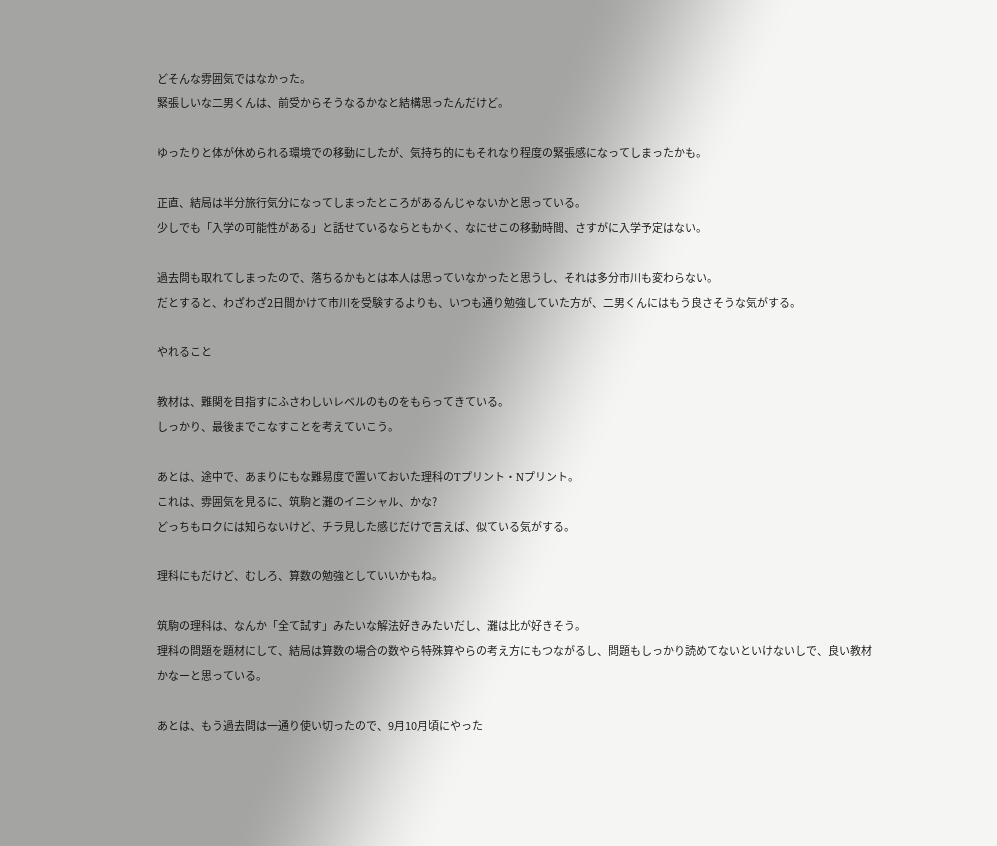どそんな雰囲気ではなかった。
緊張しいな二男くんは、前受からそうなるかなと結構思ったんだけど。

ゆったりと体が休められる環境での移動にしたが、気持ち的にもそれなり程度の緊張感になってしまったかも。

正直、結局は半分旅行気分になってしまったところがあるんじゃないかと思っている。
少しでも「入学の可能性がある」と話せているならともかく、なにせこの移動時間、さすがに入学予定はない。

過去問も取れてしまったので、落ちるかもとは本人は思っていなかったと思うし、それは多分市川も変わらない。
だとすると、わざわざ2日間かけて市川を受験するよりも、いつも通り勉強していた方が、二男くんにはもう良さそうな気がする。

やれること

教材は、難関を目指すにふさわしいレベルのものをもらってきている。
しっかり、最後までこなすことを考えていこう。

あとは、途中で、あまりにもな難易度で置いておいた理科のTプリント・Nプリント。
これは、雰囲気を見るに、筑駒と灘のイニシャル、かな?
どっちもロクには知らないけど、チラ見した感じだけで言えば、似ている気がする。

理科にもだけど、むしろ、算数の勉強としていいかもね。

筑駒の理科は、なんか「全て試す」みたいな解法好きみたいだし、灘は比が好きそう。
理科の問題を題材にして、結局は算数の場合の数やら特殊算やらの考え方にもつながるし、問題もしっかり読めてないといけないしで、良い教材かなーと思っている。

あとは、もう過去問は一通り使い切ったので、9月10月頃にやった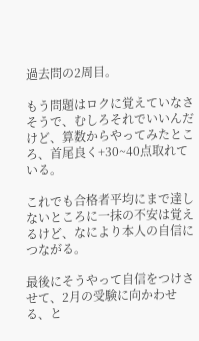過去問の2周目。

もう問題はロクに覚えていなさそうで、むしろそれでいいんだけど、算数からやってみたところ、首尾良く+30~40点取れている。

これでも合格者平均にまで達しないところに一抹の不安は覚えるけど、なにより本人の自信につながる。

最後にそうやって自信をつけさせて、2月の受験に向かわせる、と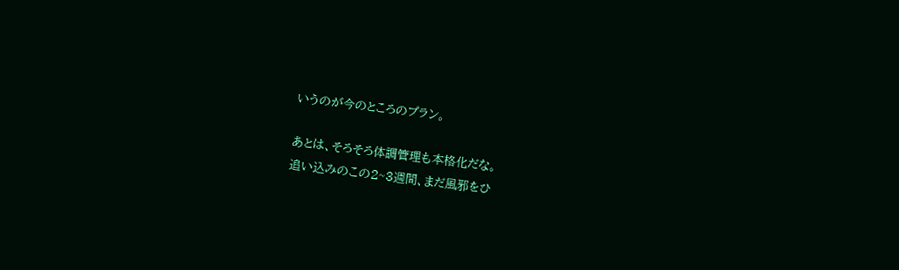いうのが今のところのプラン。

あとは、そろそろ体調管理も本格化だな。
追い込みのこの2~3週間、まだ風邪をひ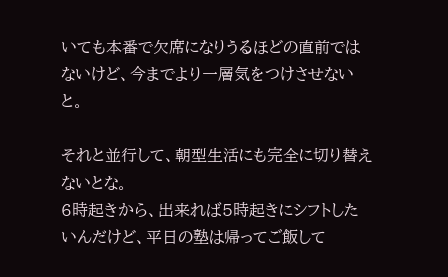いても本番で欠席になりうるほどの直前ではないけど、今までより一層気をつけさせないと。

それと並行して、朝型生活にも完全に切り替えないとな。
6時起きから、出来れば5時起きにシフトしたいんだけど、平日の塾は帰ってご飯して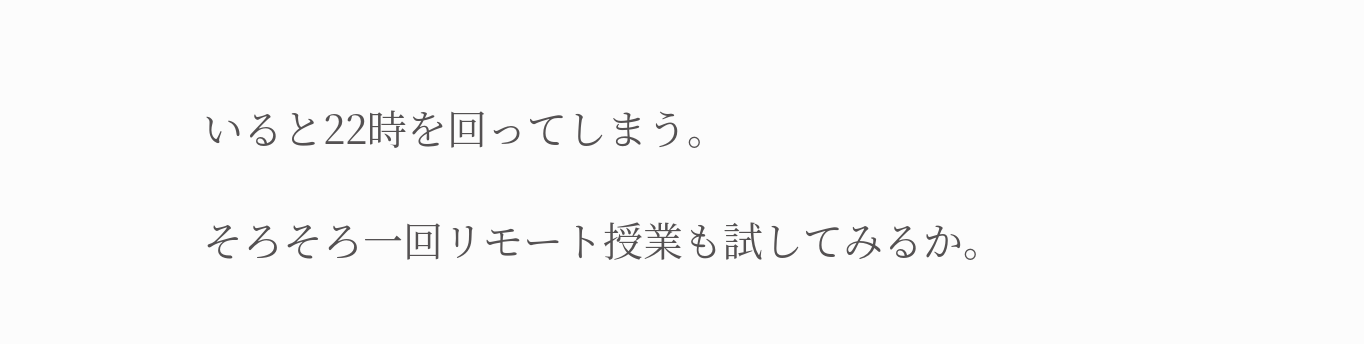いると22時を回ってしまう。

そろそろ一回リモート授業も試してみるか。